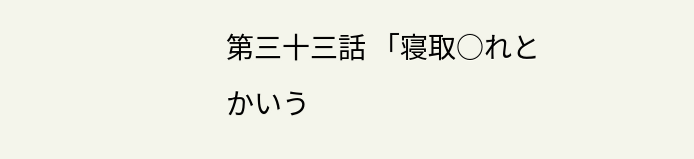第三十三話 「寝取○れとかいう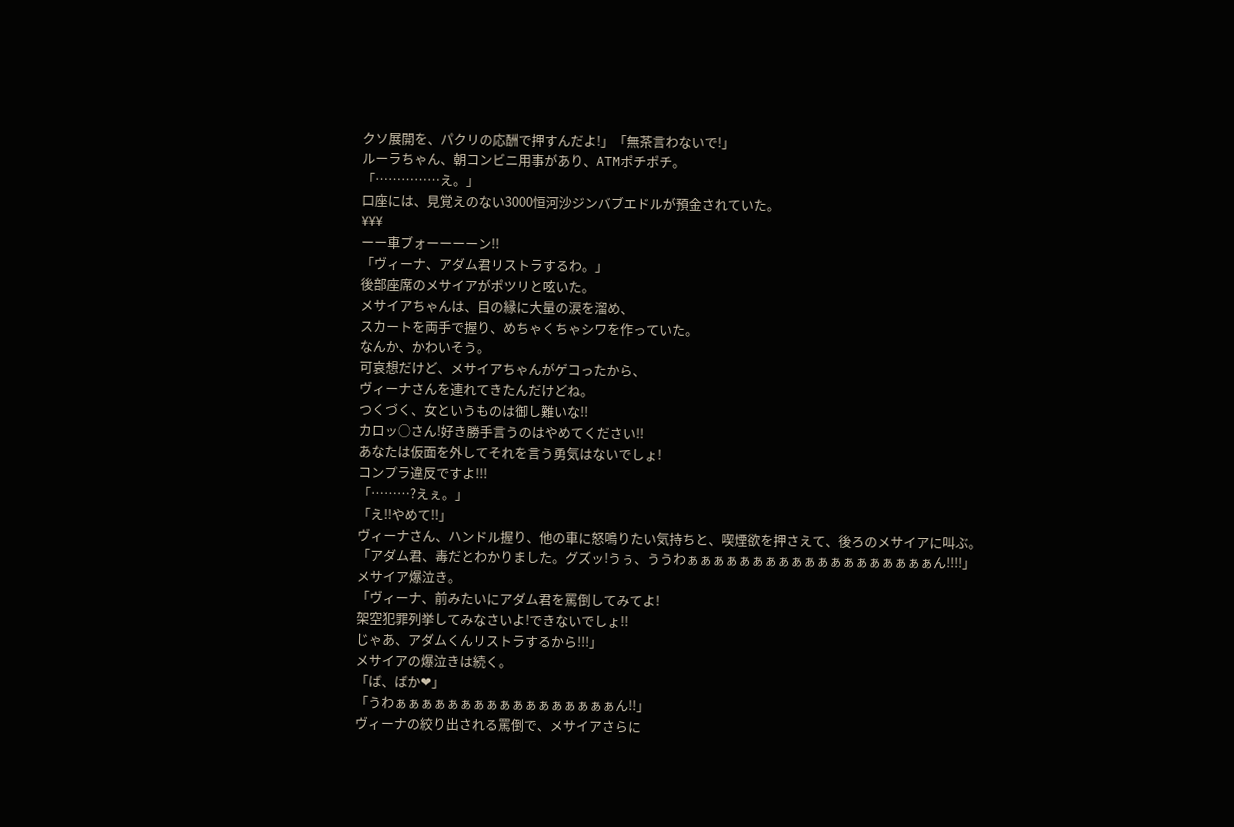クソ展開を、パクリの応酬で押すんだよ!」「無茶言わないで!」
ルーラちゃん、朝コンビニ用事があり、ATMポチポチ。
「……………え。」
口座には、見覚えのない3000恒河沙ジンバブエドルが預金されていた。
¥¥¥
ーー車ブォーーーーン!!
「ヴィーナ、アダム君リストラするわ。」
後部座席のメサイアがポツリと呟いた。
メサイアちゃんは、目の縁に大量の涙を溜め、
スカートを両手で握り、めちゃくちゃシワを作っていた。
なんか、かわいそう。
可哀想だけど、メサイアちゃんがゲコったから、
ヴィーナさんを連れてきたんだけどね。
つくづく、女というものは御し難いな!!
カロッ○さん!好き勝手言うのはやめてください!!
あなたは仮面を外してそれを言う勇気はないでしょ!
コンプラ違反ですよ!!!
「………?えぇ。」
「え!!やめて!!」
ヴィーナさん、ハンドル握り、他の車に怒鳴りたい気持ちと、喫煙欲を押さえて、後ろのメサイアに叫ぶ。
「アダム君、毒だとわかりました。グズッ!うぅ、ううわぁぁぁぁぁぁぁぁぁぁぁぁぁぁぁぁぁぁぁん!!!!」
メサイア爆泣き。
「ヴィーナ、前みたいにアダム君を罵倒してみてよ!
架空犯罪列挙してみなさいよ!できないでしょ!!
じゃあ、アダムくんリストラするから!!!」
メサイアの爆泣きは続く。
「ば、ばか❤」
「うわぁぁぁぁぁぁぁぁぁぁぁぁぁぁぁぁぁん!!」
ヴィーナの絞り出される罵倒で、メサイアさらに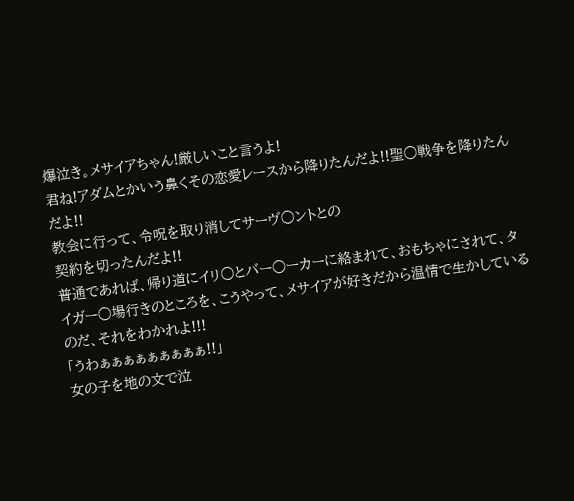爆泣き。メサイアちゃん!厳しいこと言うよ!
君ね!アダムとかいう鼻くその恋愛レースから降りたんだよ!!聖○戦争を降りたんだよ!!
教会に行って、令呪を取り消してサーヴ○ントとの
契約を切ったんだよ!!
普通であれば、帰り道にイリ○とバー○ーカーに絡まれて、おもちゃにされて、タイガー○場行きのところを、こうやって、メサイアが好きだから温情で生かしているのだ、それをわかれよ!!!
「うわぁぁぁぁぁぁぁぁぁ!!」
女の子を地の文で泣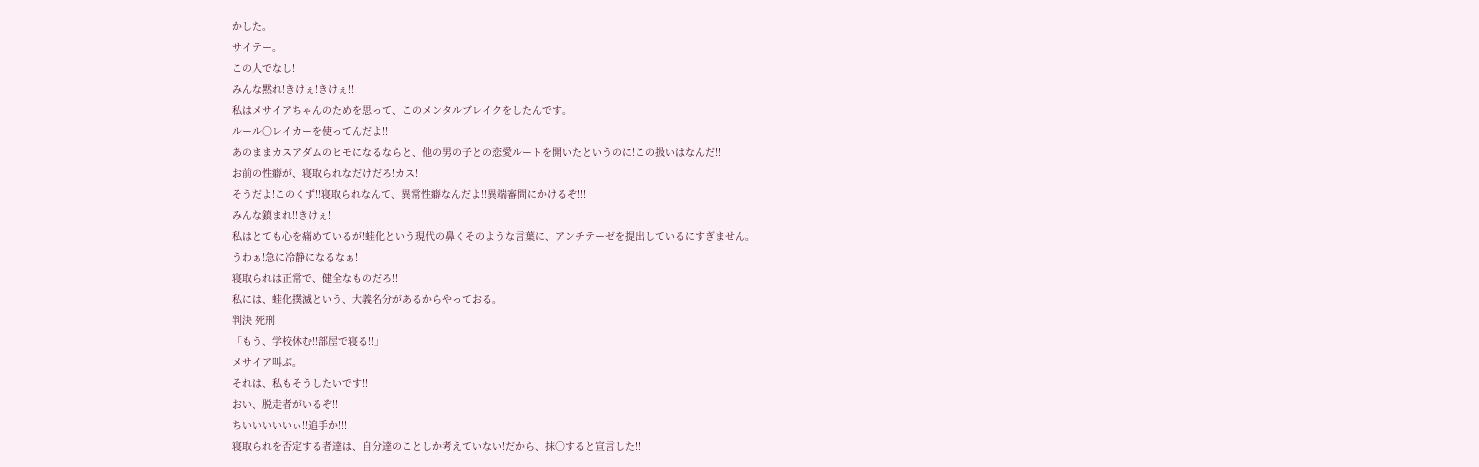かした。
サイテー。
この人でなし!
みんな黙れ!きけぇ!きけぇ!!
私はメサイアちゃんのためを思って、このメンタルブレイクをしたんです。
ルール○レイカーを使ってんだよ!!
あのままカスアダムのヒモになるならと、他の男の子との恋愛ルートを開いたというのに!この扱いはなんだ!!
お前の性癖が、寝取られなだけだろ!カス!
そうだよ!このくず!!寝取られなんて、異常性癖なんだよ!!異端審問にかけるぞ!!!
みんな鎮まれ!!きけぇ!
私はとても心を痛めているが!蛙化という現代の鼻くそのような言葉に、アンチテーゼを提出しているにすぎません。
うわぁ!急に冷静になるなぁ!
寝取られは正常で、健全なものだろ!!
私には、蛙化撲滅という、大義名分があるからやっておる。
判決 死刑
「もう、学校休む!!部屋で寝る!!」
メサイア叫ぶ。
それは、私もそうしたいです!!
おい、脱走者がいるぞ!!
ちいいいいいぃ!!追手か!!!
寝取られを否定する者達は、自分達のことしか考えていない!だから、抹○すると宣言した!!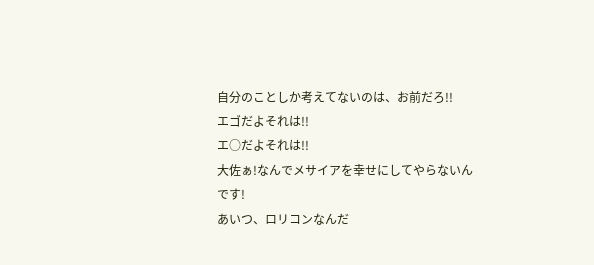自分のことしか考えてないのは、お前だろ!!
エゴだよそれは!!
エ○だよそれは!!
大佐ぁ!なんでメサイアを幸せにしてやらないんです!
あいつ、ロリコンなんだ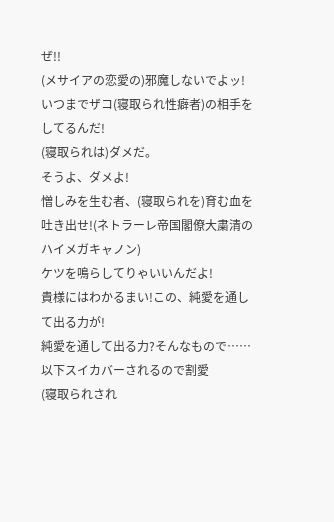ぜ!!
(メサイアの恋愛の)邪魔しないでよッ!
いつまでザコ(寝取られ性癖者)の相手をしてるんだ!
(寝取られは)ダメだ。
そうよ、ダメよ!
憎しみを生む者、(寝取られを)育む血を吐き出せ!(ネトラーレ帝国閣僚大粛清のハイメガキャノン)
ケツを鳴らしてりゃいいんだよ!
貴様にはわかるまい!この、純愛を通して出る力が!
純愛を通して出る力?そんなもので……以下スイカバーされるので割愛
(寝取られされ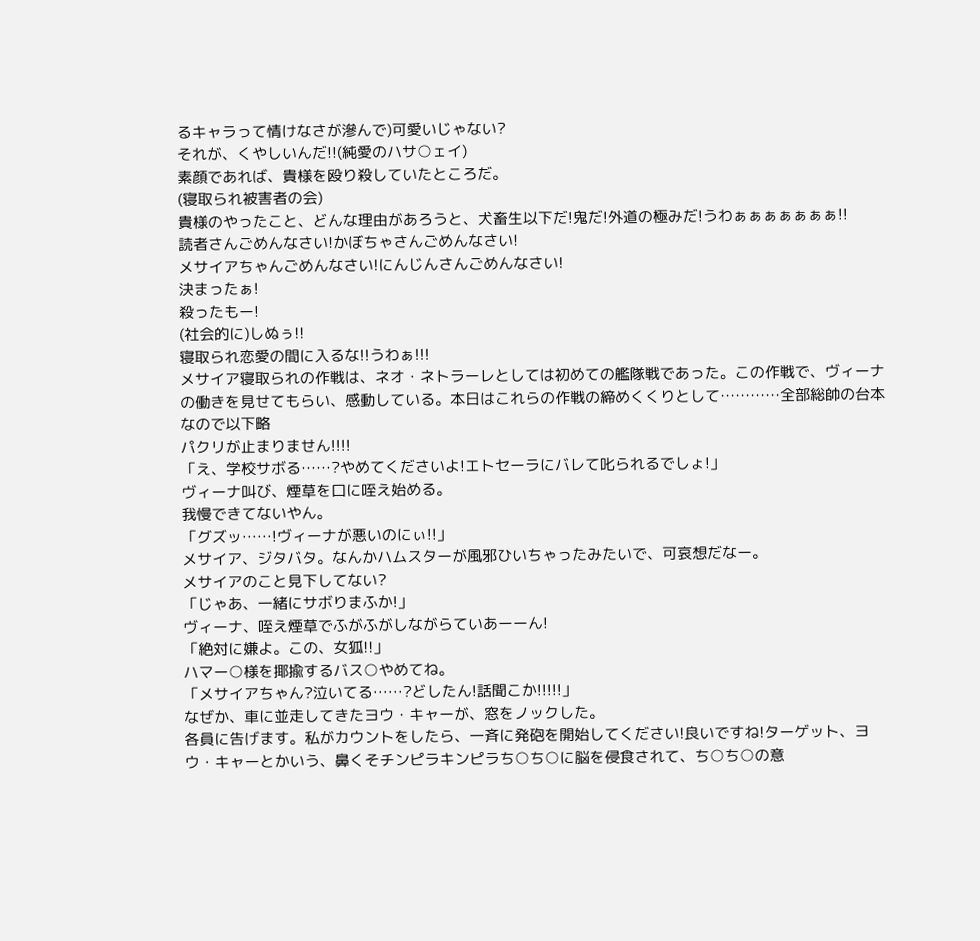るキャラって情けなさが滲んで)可愛いじゃない?
それが、くやしいんだ!!(純愛のハサ○ェイ)
素顔であれば、貴様を殴り殺していたところだ。
(寝取られ被害者の会)
貴様のやったこと、どんな理由があろうと、犬畜生以下だ!鬼だ!外道の極みだ!うわぁぁぁぁぁぁぁ!!
読者さんごめんなさい!かぼちゃさんごめんなさい!
メサイアちゃんごめんなさい!にんじんさんごめんなさい!
決まったぁ!
殺ったもー!
(社会的に)しぬぅ!!
寝取られ恋愛の間に入るな!!うわぁ!!!
メサイア寝取られの作戦は、ネオ・ネトラーレとしては初めての艦隊戦であった。この作戦で、ヴィーナの働きを見せてもらい、感動している。本日はこれらの作戦の締めくくりとして…………全部総帥の台本なので以下略
パクリが止まりません!!!!
「え、学校サボる……?やめてくださいよ!エトセーラにバレて叱られるでしょ!」
ヴィーナ叫び、煙草を口に咥え始める。
我慢できてないやん。
「グズッ……!ヴィーナが悪いのにぃ!!」
メサイア、ジタバタ。なんかハムスターが風邪ひいちゃったみたいで、可哀想だなー。
メサイアのこと見下してない?
「じゃあ、一緒にサボりまふか!」
ヴィーナ、咥え煙草でふがふがしながらていあーーん!
「絶対に嫌よ。この、女狐!!」
ハマー○様を揶揄するバス○やめてね。
「メサイアちゃん?泣いてる……?どしたん!話聞こか!!!!!」
なぜか、車に並走してきたヨウ・キャーが、窓をノックした。
各員に告げます。私がカウントをしたら、一斉に発砲を開始してください!良いですね!ターゲット、ヨウ・キャーとかいう、鼻くそチンピラキンピラち○ち○に脳を侵食されて、ち○ち○の意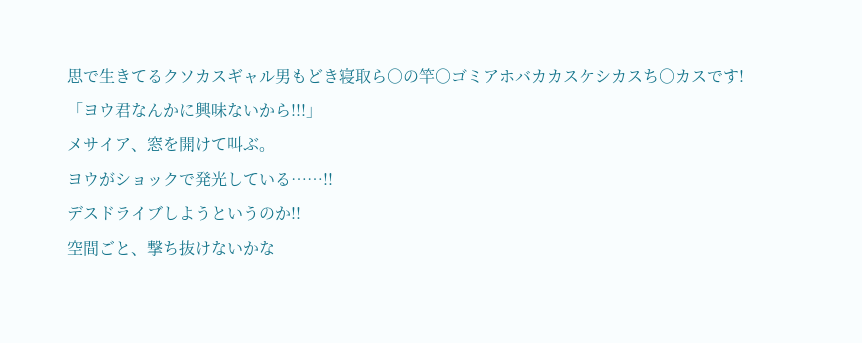思で生きてるクソカスギャル男もどき寝取ら○の竿○ゴミアホバカカスケシカスち○カスです!
「ヨウ君なんかに興味ないから!!!」
メサイア、窓を開けて叫ぶ。
ヨウがショックで発光している……!!
デスドライブしようというのか!!
空間ごと、撃ち抜けないかな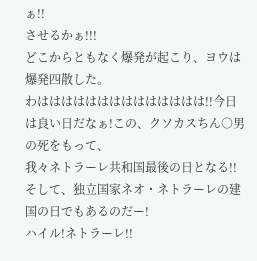ぁ!!
させるかぁ!!!
どこからともなく爆発が起こり、ヨウは爆発四散した。
わはははははははははははははは!!今日は良い日だなぁ!この、クソカスちん○男の死をもって、
我々ネトラーレ共和国最後の日となる!!
そして、独立国家ネオ・ネトラーレの建国の日でもあるのだー!
ハイル!ネトラーレ!!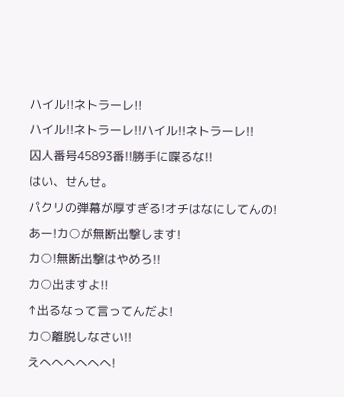ハイル!!ネトラーレ!!
ハイル!!ネトラーレ!!ハイル!!ネトラーレ!!
囚人番号45893番!!勝手に喋るな!!
はい、せんせ。
パクリの弾幕が厚すぎる!オチはなにしてんの!
あー!カ○が無断出撃します!
カ○!無断出撃はやめろ!!
カ○出ますよ!!
↑出るなって言ってんだよ!
カ○離脱しなさい!!
えへへへへへへ!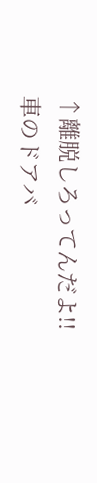↑離脱しろってんだよ!!
車のドアバ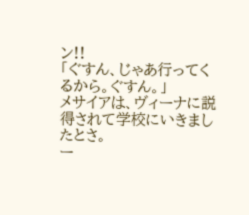ン!!
「ぐすん、じゃあ行ってくるから。ぐすん。」
メサイアは、ヴィーナに説得されて学校にいきましたとさ。
ー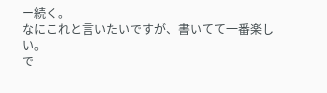ー続く。
なにこれと言いたいですが、書いてて一番楽しい。
で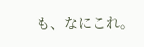も、なにこれ。